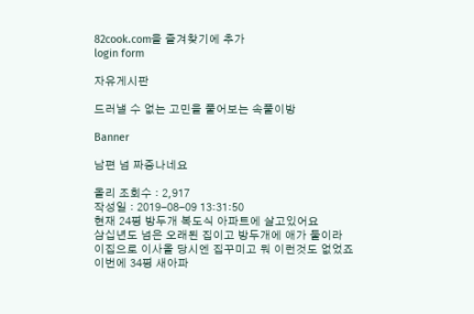82cook.com을 즐겨찾기에 추가
login form

자유게시판

드러낼 수 없는 고민을 풀어보는 속풀이방

Banner

남편 넘 짜증나네요

올리 조회수 : 2,917
작성일 : 2019-08-09 13:31:50
현재 24평 방두개 복도식 아파트에 살고있어요
삼십년도 넘은 오래된 집이고 방두개에 애가 둘이라
이집으로 이사올 당시엔 집꾸미고 뭐 이런것도 없었죠
이번에 34평 새아파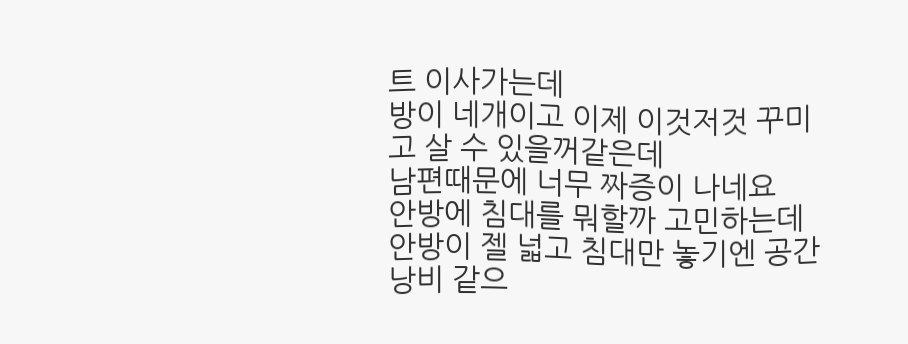트 이사가는데
방이 네개이고 이제 이것저것 꾸미고 살 수 있을꺼같은데
남편때문에 너무 짜증이 나네요
안방에 침대를 뭐할까 고민하는데
안방이 젤 넓고 침대만 놓기엔 공간낭비 같으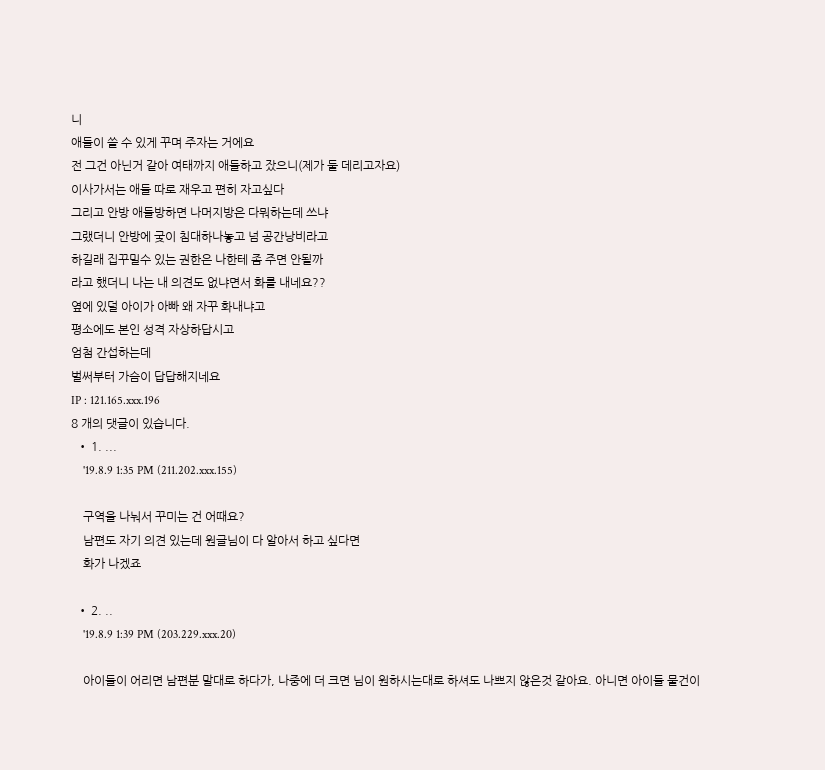니
애들이 쓸 수 있게 꾸며 주자는 거에요
전 그건 아닌거 같아 여태까지 애들하고 잤으니(제가 둘 데리고자요)
이사가서는 애들 따로 재우고 편히 자고싶다
그리고 안방 애들방하면 나머지방은 다뭐하는데 쓰냐
그랬더니 안방에 궂이 침대하나놓고 넘 공간낭비라고
하길래 집꾸밀수 있는 권한은 나한테 좀 주면 안될까
라고 했더니 나는 내 의견도 없냐면서 화를 내네요??
옆에 있덜 아이가 아빠 왜 자꾸 화내냐고
평소에도 본인 성격 자상하답시고
엄첨 간섭하는데
벌써부터 가슴이 답답해지네요
IP : 121.165.xxx.196
8 개의 댓글이 있습니다.
  • 1. ...
    '19.8.9 1:35 PM (211.202.xxx.155)

    구역을 나눠서 꾸미는 건 어때요?
    남편도 자기 의견 있는데 원글님이 다 알아서 하고 싶다면
    화가 나겠죠

  • 2. ..
    '19.8.9 1:39 PM (203.229.xxx.20)

    아이들이 어리면 남편분 말대로 하다가, 나중에 더 크면 님이 원하시는대로 하셔도 나쁘지 않은것 같아요. 아니면 아이들 물건이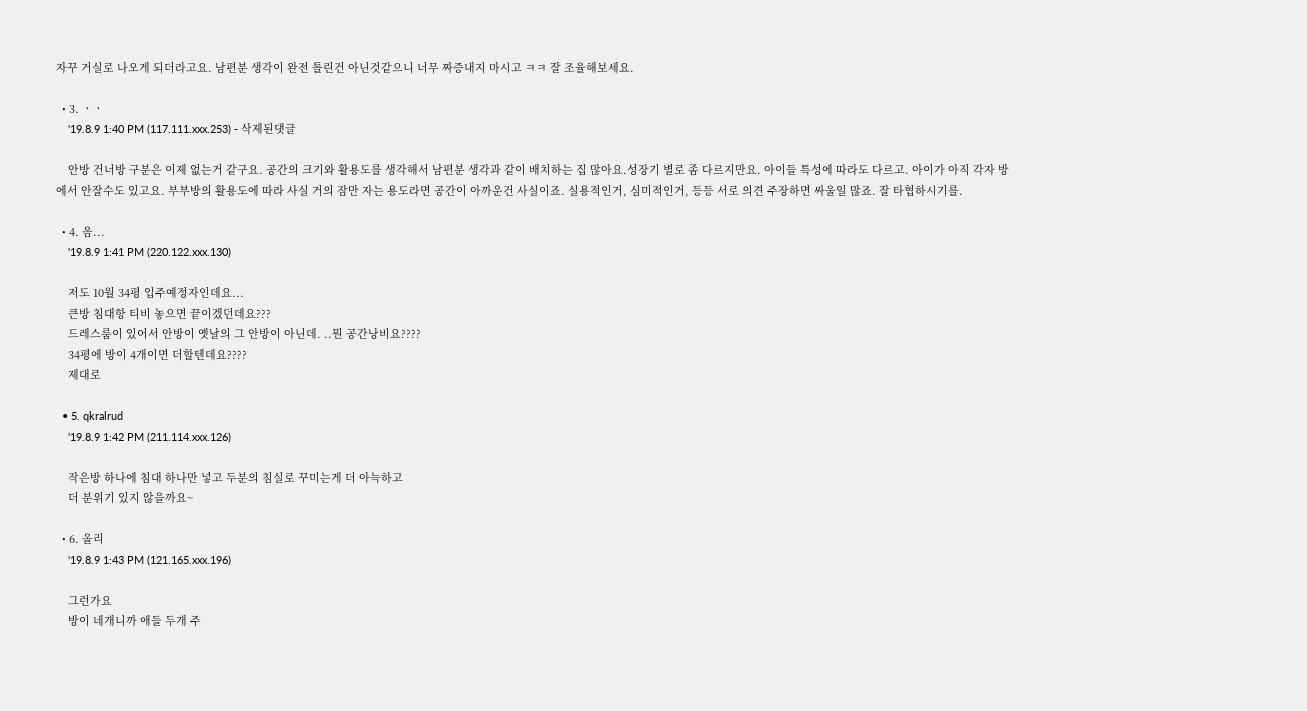자꾸 거실로 나오게 되더라고요. 남편분 생각이 완전 틀린건 아닌것같으니 너무 짜증내지 마시고 ㅋㅋ 잘 조율해보세요.

  • 3. ㆍㆍ
    '19.8.9 1:40 PM (117.111.xxx.253) - 삭제된댓글

    안방 건너방 구분은 이제 없는거 같구요. 공간의 크기와 활용도를 생각해서 남편분 생각과 같이 배치하는 집 많아요.성장기 별로 좀 다르지만요. 아이들 특성에 따라도 다르고. 아이가 아직 각자 방에서 안잘수도 있고요. 부부방의 활용도에 따라 사실 거의 잠만 자는 용도라면 공간이 아까운건 사실이죠. 실용적인거, 심미적인거, 등등 서로 의견 주장하면 싸울일 많죠. 잘 타협하시기를.

  • 4. 음...
    '19.8.9 1:41 PM (220.122.xxx.130)

    저도 10월 34평 입주예정자인데요...
    큰방 침대항 티비 놓으면 끝이겠던데요???
    드레스룸이 있어서 안방이 옛날의 그 안방이 아닌데. ..뭔 공간낭비요????
    34평에 방이 4개이면 더할텐데요????
    제대로

  • 5. qkralrud
    '19.8.9 1:42 PM (211.114.xxx.126)

    작은방 하나에 침대 하나만 넣고 두분의 침실로 꾸미는게 더 아늑하고
    더 분위기 있지 않을까요~

  • 6. 올리
    '19.8.9 1:43 PM (121.165.xxx.196)

    그런가요
    방이 네개니까 애들 두개 주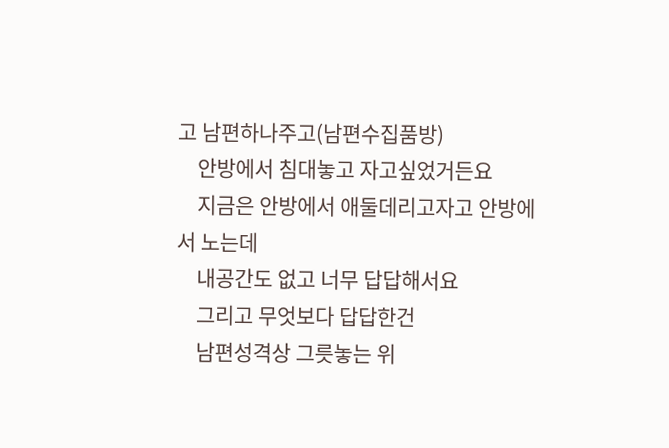고 남편하나주고(남편수집품방)
    안방에서 침대놓고 자고싶었거든요
    지금은 안방에서 애둘데리고자고 안방에서 노는데
    내공간도 없고 너무 답답해서요
    그리고 무엇보다 답답한건
    남편성격상 그릇놓는 위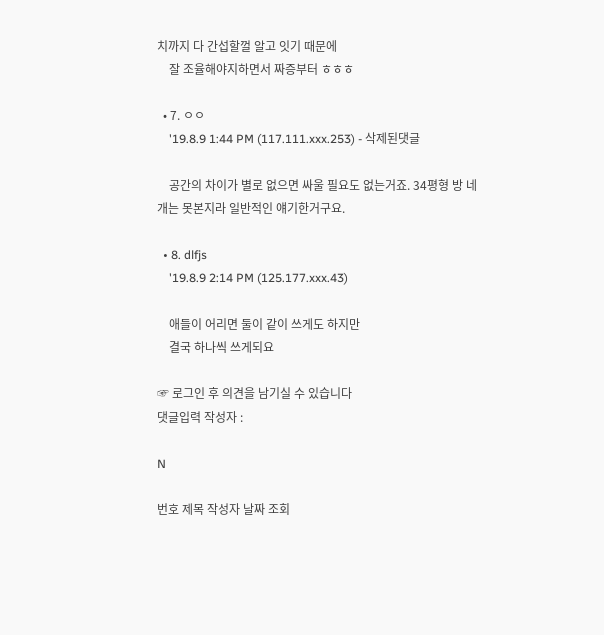치까지 다 간섭할껄 알고 잇기 때문에
    잘 조율해야지하면서 짜증부터 ㅎㅎㅎ

  • 7. ㅇㅇ
    '19.8.9 1:44 PM (117.111.xxx.253) - 삭제된댓글

    공간의 차이가 별로 없으면 싸울 필요도 없는거죠. 34평형 방 네개는 못본지라 일반적인 얘기한거구요.

  • 8. dlfjs
    '19.8.9 2:14 PM (125.177.xxx.43)

    애들이 어리면 둘이 같이 쓰게도 하지만
    결국 하나씩 쓰게되요

☞ 로그인 후 의견을 남기실 수 있습니다
댓글입력 작성자 :

N

번호 제목 작성자 날짜 조회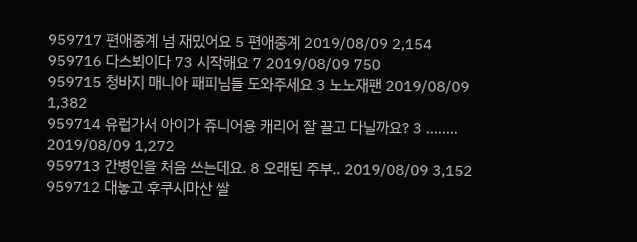959717 편애중계 넘 재밌어요 5 편애중계 2019/08/09 2,154
959716 다스뵈이다 73 시작해요 7 2019/08/09 750
959715 청바지 매니아 패피님들 도와주세요 3 노노재팬 2019/08/09 1,382
959714 유럽가서 아이가 쥬니어용 캐리어 잘 끌고 다닐까요? 3 ........ 2019/08/09 1,272
959713 간병인을 처음 쓰는데요. 8 오래된 주부.. 2019/08/09 3,152
959712 대놓고 후쿠시마산 쌀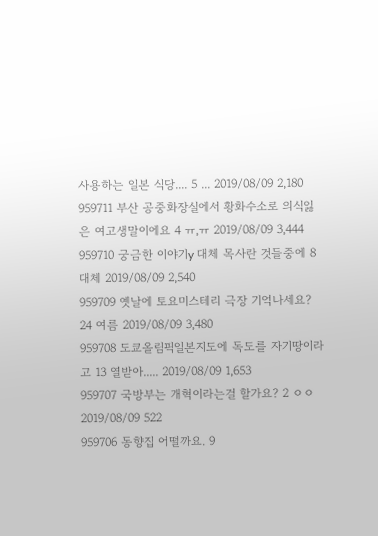사용하는 일본 식당.... 5 ... 2019/08/09 2,180
959711 부산 공중화장실에서 황화수소로 의식잃은 여고생말이에요 4 ㅠ,ㅠ 2019/08/09 3,444
959710 궁금한 이야기y 대체 목사란 것들중에 8 대체 2019/08/09 2,540
959709 옛날에 토요미스테리 극장 기억나세요? 24 여름 2019/08/09 3,480
959708 도쿄올림픽일본지도에 독도를 자기땅이라고 13 열받아..... 2019/08/09 1,653
959707 국방부는 개혁이라는걸 할가요? 2 ㅇㅇ 2019/08/09 522
959706 동향집 어떨까요. 9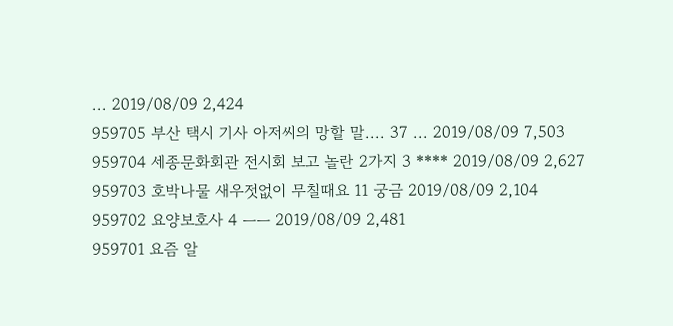... 2019/08/09 2,424
959705 부산 택시 기사 아저씨의 망할 말.... 37 ... 2019/08/09 7,503
959704 세종문화회관 전시회 보고 놀란 2가지 3 **** 2019/08/09 2,627
959703 호박나물 새우젓없이 무칠때요 11 궁금 2019/08/09 2,104
959702 요양보호사 4 ㅡㅡ 2019/08/09 2,481
959701 요즘 알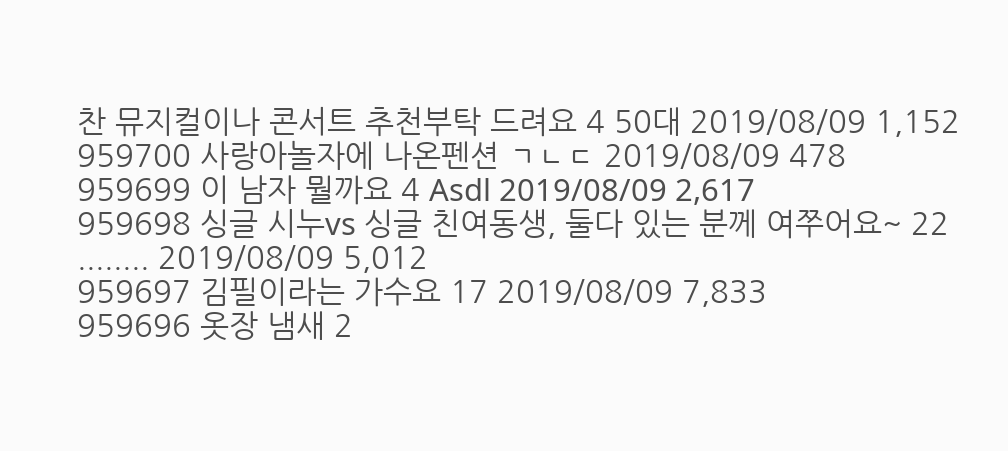찬 뮤지컬이나 콘서트 추천부탁 드려요 4 50대 2019/08/09 1,152
959700 사랑아놀자에 나온펜션 ㄱㄴㄷ 2019/08/09 478
959699 이 남자 뭘까요 4 Asdl 2019/08/09 2,617
959698 싱글 시누vs 싱글 친여동생, 둘다 있는 분께 여쭈어요~ 22 ........ 2019/08/09 5,012
959697 김필이라는 가수요 17 2019/08/09 7,833
959696 옷장 냄새 2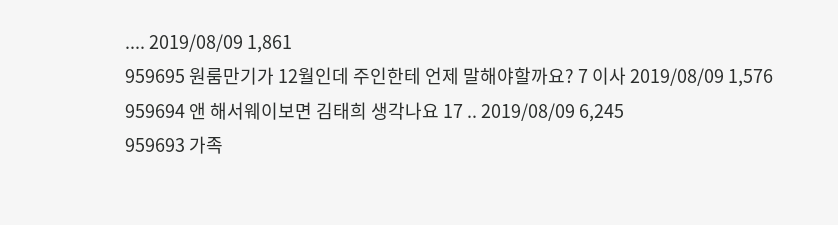.... 2019/08/09 1,861
959695 원룸만기가 12월인데 주인한테 언제 말해야할까요? 7 이사 2019/08/09 1,576
959694 앤 해서웨이보면 김태희 생각나요 17 .. 2019/08/09 6,245
959693 가족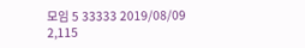모임 5 33333 2019/08/09 2,115